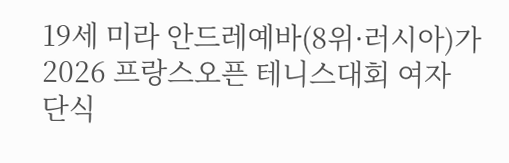19세 미라 안드레예바(8위·러시아)가 2026 프랑스오픈 테니스대회 여자 단식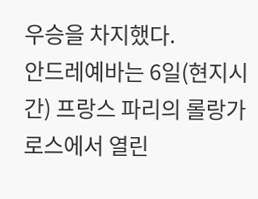우승을 차지했다.
안드레예바는 6일(현지시간) 프랑스 파리의 롤랑가로스에서 열린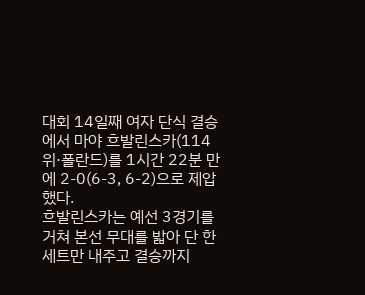대회 14일째 여자 단식 결승에서 마야 흐발린스카(114위·폴란드)를 1시간 22분 만에 2-0(6-3, 6-2)으로 제압했다.
흐발린스카는 예선 3경기를 거쳐 본선 무대를 밟아 단 한 세트만 내주고 결승까지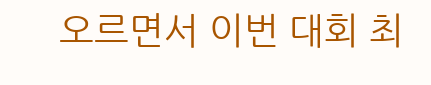오르면서 이번 대회 최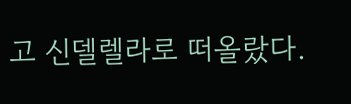고 신델렐라로 떠올랐다.